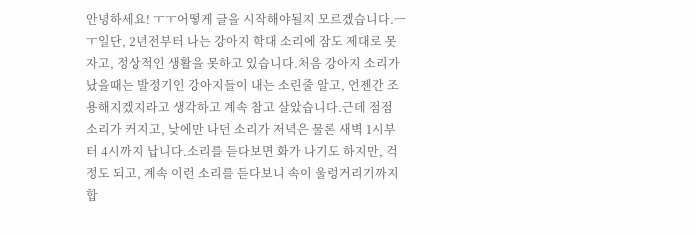안녕하세요! ㅜㅜ어떻게 글을 시작해야될지 모르겠습니다.ㅡㅜ일단, 2년전부터 나는 강아지 학대 소리에 잠도 제대로 못자고, 정상적인 생활을 못하고 있습니다.처음 강아지 소리가 났을때는 발정기인 강아지들이 내는 소린줄 알고, 언젠간 조용해지겠지라고 생각하고 계속 참고 살았습니다.근데 점점 소리가 커지고, 낮에만 나던 소리가 저녁은 물론 새벽 1시부터 4시까지 납니다.소리를 듣다보면 화가 나기도 하지만, 걱정도 되고, 계속 이런 소리를 듣다보니 속이 울렁거리기까지 합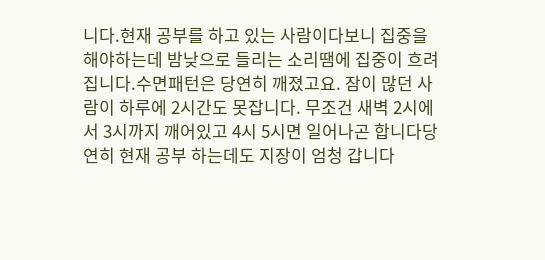니다.현재 공부를 하고 있는 사람이다보니 집중을 해야하는데 밤낮으로 들리는 소리땜에 집중이 흐려집니다.수면패턴은 당연히 깨졌고요. 잠이 많던 사람이 하루에 2시간도 못잡니다. 무조건 새벽 2시에서 3시까지 깨어있고 4시 5시면 일어나곤 합니다당연히 현재 공부 하는데도 지장이 엄청 갑니다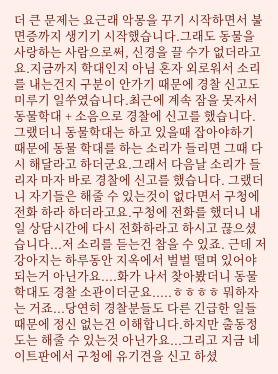더 큰 문제는 요근래 악몽을 꾸기 시작하면서 불면증까지 생기기 시작했습니다.그래도 동물을 사랑하는 사람으로써, 신경을 끌 수가 없더라고요.지금까지 학대인지 아님 혼자 외로워서 소리를 내는건지 구분이 안가기 때문에 경찰 신고도 미루기 일쑤였습니다.최근에 계속 잠을 못자서 동물학대 + 소음으로 경찰에 신고를 했습니다.그랬더니 동물학대는 하고 있을때 잡아야하기 때문에 동물 학대를 하는 소리가 들리면 그때 다시 해달라고 하더군요.그래서 다음날 소리가 들리자 마자 바로 경찰에 신고를 했습니다. 그랬더니 자기들은 해줄 수 있는것이 없다면서 구청에 전화 하라 하더라고요.구청에 전화를 했더니 내일 상담시간에 다시 전화하라고 하시고 끊으셨습니다...저 소리를 듣는건 참을 수 있죠. 근데 저 강아지는 하루동안 지옥에서 벌벌 떨며 있어야 되는거 아닌가요....화가 나서 찾아봤더니 동물 학대도 경찰 소관이더군요.....ㅎㅎㅎㅎ 뭐하자는 거죠...당연히 경찰분들도 다른 긴급한 일들 때문에 정신 없는건 이해합니다.하지만 출동정도는 해줄 수 있는것 아닌가요...그리고 지금 네이트판에서 구청에 유기견을 신고 하셨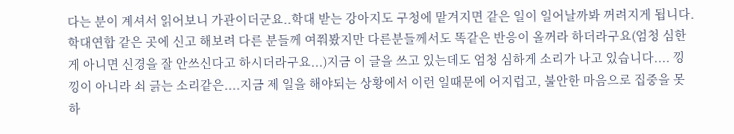다는 분이 계셔서 읽어보니 가관이더군요..학대 받는 강아지도 구청에 맡겨지면 같은 일이 일어날까봐 꺼려지게 됩니다.학대연합 같은 곳에 신고 해보려 다른 분들께 여쭤봤지만 다른분들께서도 똑같은 반응이 올꺼라 하더라구요(엄청 심한게 아니면 신경을 잘 안쓰신다고 하시더라구요...)지금 이 글을 쓰고 있는데도 엄청 심하게 소리가 나고 있습니다.... 낑낑이 아니라 쇠 긁는 소리같은....지금 제 일을 해야되는 상황에서 이런 일때문에 어지럽고, 불안한 마음으로 집중을 못하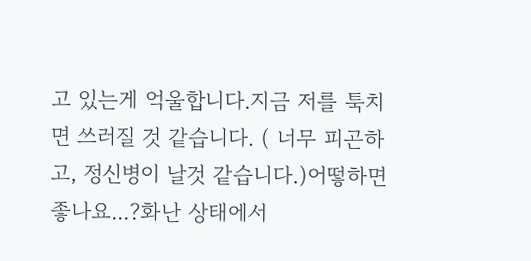고 있는게 억울합니다.지금 저를 툭치면 쓰러질 것 같습니다. ( 너무 피곤하고, 정신병이 날것 같습니다.)어떻하면 좋나요...?화난 상태에서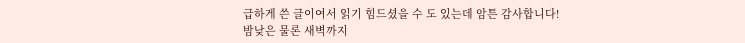급하게 쓴 글이여서 읽기 힘드셨을 수 도 있는데 암튼 감사합니다!
밤낮은 물론 새벽까지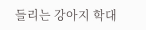들리는 강아지 학대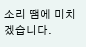소리 땜에 미치겠습니다.